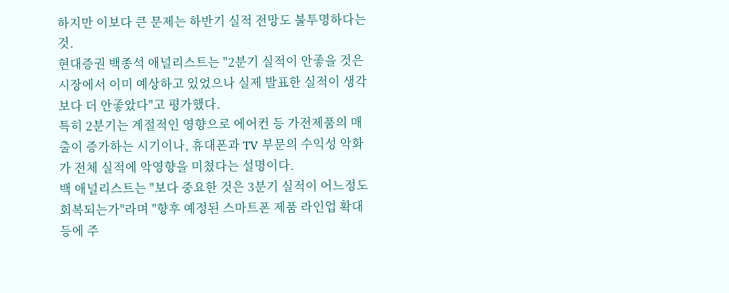하지만 이보다 큰 문제는 하반기 실적 전망도 불투명하다는 것.
현대증권 백종석 애널리스트는 "2분기 실적이 안좋을 것은 시장에서 이미 예상하고 있었으나 실제 발표한 실적이 생각보다 더 안좋았다"고 평가했다.
특히 2분기는 계절적인 영향으로 에어컨 등 가전제품의 매출이 증가하는 시기이나, 휴대폰과 TV 부문의 수익성 악화가 전체 실적에 악영향을 미쳤다는 설명이다.
백 애널리스트는 "보다 중요한 것은 3분기 실적이 어느정도 회복되는가"라며 "향후 예정된 스마트폰 제품 라인업 확대 등에 주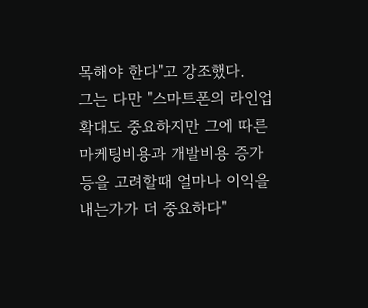목해야 한다"고 강조했다.
그는 다만 "스마트폰의 라인업 확대도 중요하지만 그에 따른 마케팅비용과 개발비용 증가 등을 고려할때 얼마나 이익을 내는가가 더 중요하다"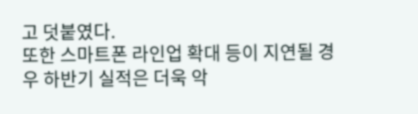고 덧붙였다.
또한 스마트폰 라인업 확대 등이 지연될 경우 하반기 실적은 더욱 악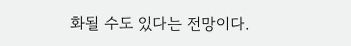화될 수도 있다는 전망이다.